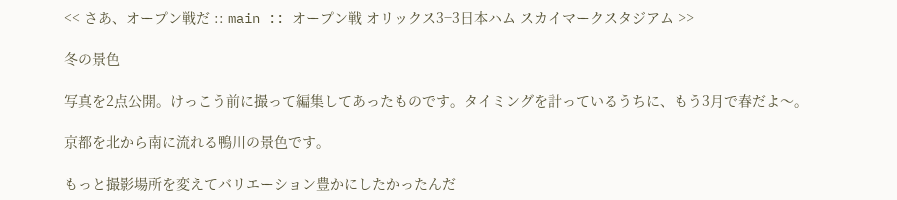<< さあ、オープン戦だ :: main :: オープン戦 オリックス3−3日本ハム スカイマークスタジアム >>

冬の景色

写真を2点公開。けっこう前に撮って編集してあったものです。タイミングを計っているうちに、もう3月で春だよ〜。

京都を北から南に流れる鴨川の景色です。

もっと撮影場所を変えてバリエーション豊かにしたかったんだ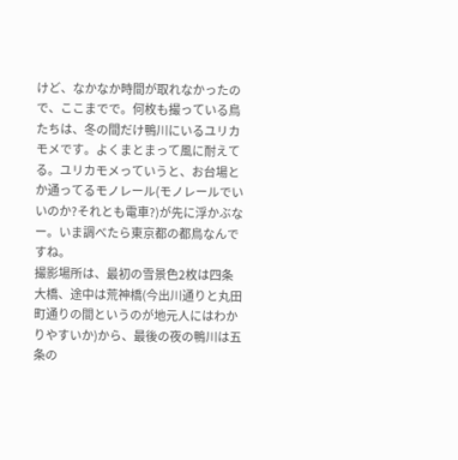けど、なかなか時間が取れなかったので、ここまでで。何枚も撮っている鳥たちは、冬の間だけ鴨川にいるユリカモメです。よくまとまって風に耐えてる。ユリカモメっていうと、お台場とか通ってるモノレール(モノレールでいいのか?それとも電車?)が先に浮かぶなー。いま調べたら東京都の都鳥なんですね。
撮影場所は、最初の雪景色2枚は四条大橋、途中は荒神橋(今出川通りと丸田町通りの間というのが地元人にはわかりやすいか)から、最後の夜の鴨川は五条の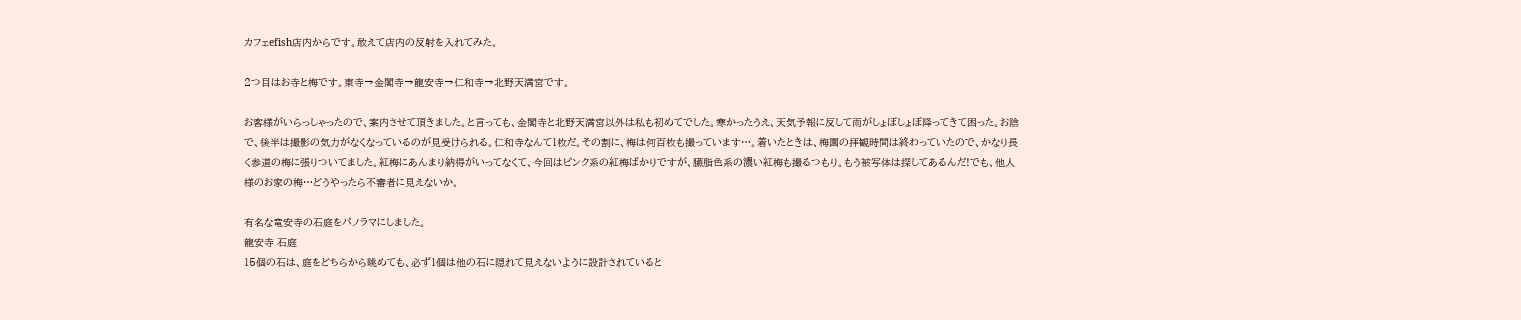カフェefish店内からです。敢えて店内の反射を入れてみた。

2つ目はお寺と梅です。東寺→金閣寺→龍安寺→仁和寺→北野天満宮です。

お客様がいらっしゃったので、案内させて頂きました。と言っても、金閣寺と北野天満宮以外は私も初めてでした。寒かったうえ、天気予報に反して雨がしょぼしょぼ降ってきて困った。お陰で、後半は撮影の気力がなくなっているのが見受けられる。仁和寺なんて1枚だ。その割に、梅は何百枚も撮っています…。着いたときは、梅園の拝観時間は終わっていたので、かなり長く参道の梅に張りついてました。紅梅にあんまり納得がいってなくて、今回はピンク系の紅梅ばかりですが、臙脂色系の濃い紅梅も撮るつもり。もう被写体は探してあるんだ!でも、他人様のお家の梅…どうやったら不審者に見えないか。

有名な竜安寺の石庭をパノラマにしました。
龍安寺 石庭
15個の石は、庭をどちらから眺めても、必ず1個は他の石に隠れて見えないように設計されていると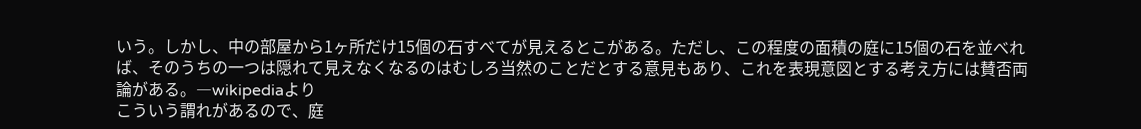いう。しかし、中の部屋から1ヶ所だけ15個の石すべてが見えるとこがある。ただし、この程度の面積の庭に15個の石を並べれば、そのうちの一つは隠れて見えなくなるのはむしろ当然のことだとする意見もあり、これを表現意図とする考え方には賛否両論がある。―wikipediaより
こういう謂れがあるので、庭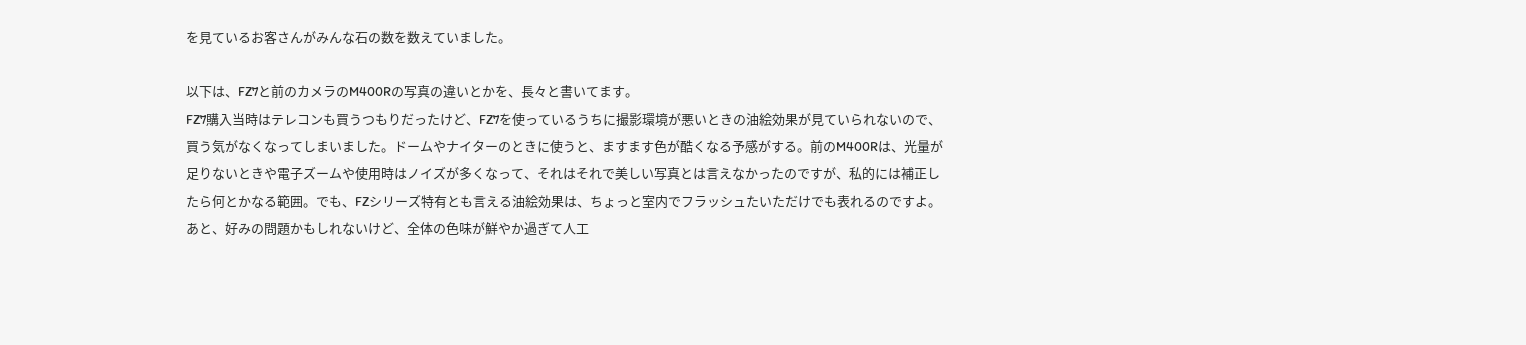を見ているお客さんがみんな石の数を数えていました。

以下は、FZ7と前のカメラのM400Rの写真の違いとかを、長々と書いてます。
FZ7購入当時はテレコンも買うつもりだったけど、FZ7を使っているうちに撮影環境が悪いときの油絵効果が見ていられないので、買う気がなくなってしまいました。ドームやナイターのときに使うと、ますます色が酷くなる予感がする。前のM400Rは、光量が足りないときや電子ズームや使用時はノイズが多くなって、それはそれで美しい写真とは言えなかったのですが、私的には補正したら何とかなる範囲。でも、FZシリーズ特有とも言える油絵効果は、ちょっと室内でフラッシュたいただけでも表れるのですよ。あと、好みの問題かもしれないけど、全体の色味が鮮やか過ぎて人工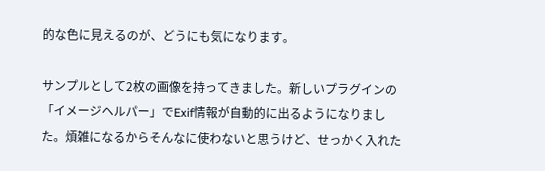的な色に見えるのが、どうにも気になります。

サンプルとして2枚の画像を持ってきました。新しいプラグインの「イメージヘルパー」でExif情報が自動的に出るようになりました。煩雑になるからそんなに使わないと思うけど、せっかく入れた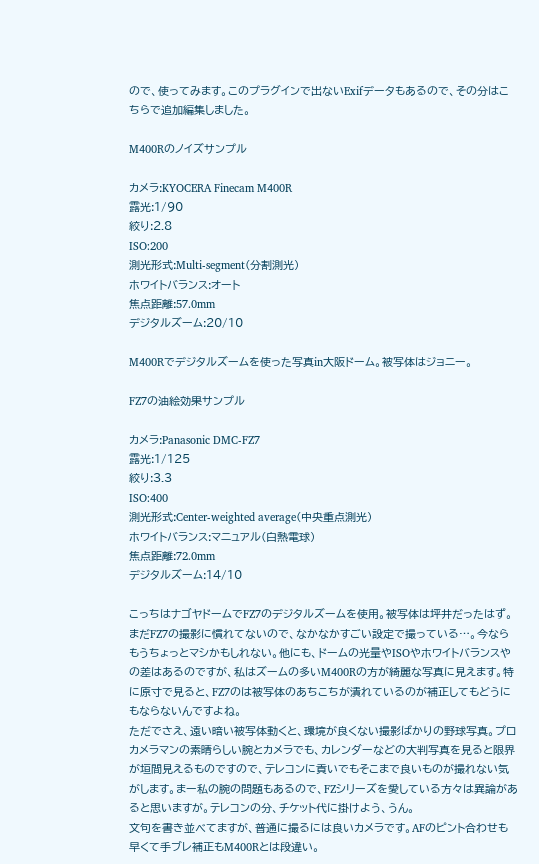ので、使ってみます。このプラグインで出ないExifデータもあるので、その分はこちらで追加編集しました。

M400Rのノイズサンプル

カメラ:KYOCERA Finecam M400R
露光:1/90
絞り:2.8
ISO:200
測光形式:Multi-segment(分割測光)
ホワイトバランス:オート
焦点距離:57.0mm
デジタルズーム:20/10

M400Rでデジタルズームを使った写真in大阪ドーム。被写体はジョニー。

FZ7の油絵効果サンプル

カメラ:Panasonic DMC-FZ7
露光:1/125
絞り:3.3
ISO:400
測光形式:Center-weighted average(中央重点測光)
ホワイトバランス:マニュアル(白熱電球)
焦点距離:72.0mm
デジタルズーム:14/10

こっちはナゴヤドームでFZ7のデジタルズームを使用。被写体は坪井だったはず。
まだFZ7の撮影に慣れてないので、なかなかすごい設定で撮っている…。今ならもうちょっとマシかもしれない。他にも、ドームの光量やISOやホワイトバランスやの差はあるのですが、私はズームの多いM400Rの方が綺麗な写真に見えます。特に原寸で見ると、FZ7のは被写体のあちこちが潰れているのが補正してもどうにもならないんですよね。
ただでさえ、遠い暗い被写体動くと、環境が良くない撮影ばかりの野球写真。プロカメラマンの素晴らしい腕とカメラでも、カレンダーなどの大判写真を見ると限界が垣間見えるものですので、テレコンに貢いでもそこまで良いものが撮れない気がします。まー私の腕の問題もあるので、FZシリーズを愛している方々は異論があると思いますが。テレコンの分、チケット代に掛けよう、うん。
文句を書き並べてますが、普通に撮るには良いカメラです。AFのピント合わせも早くて手ブレ補正もM400Rとは段違い。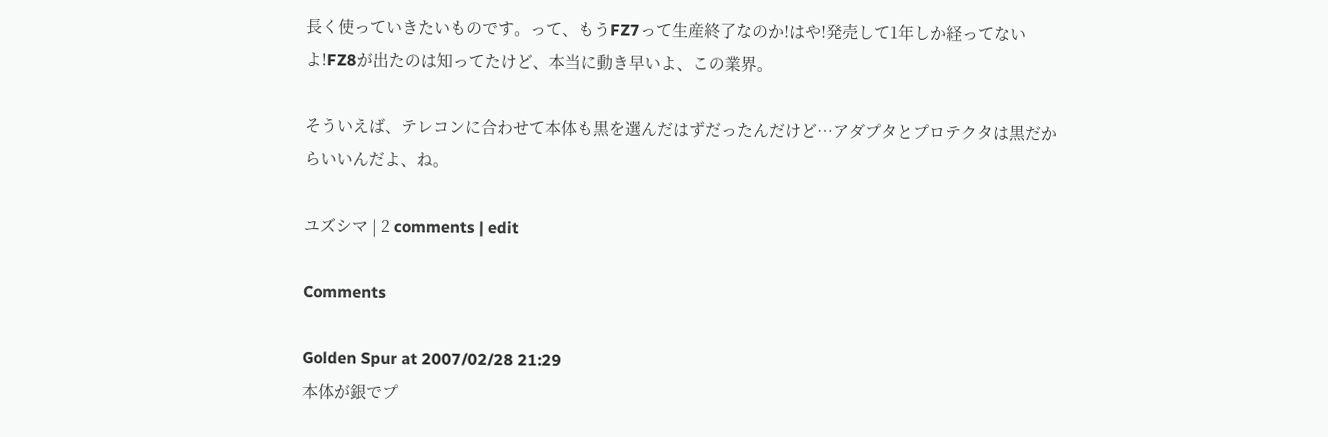長く使っていきたいものです。って、もうFZ7って生産終了なのか!はや!発売して1年しか経ってないよ!FZ8が出たのは知ってたけど、本当に動き早いよ、この業界。

そういえば、テレコンに合わせて本体も黒を選んだはずだったんだけど…アダプタとプロテクタは黒だからいいんだよ、ね。

ユズシマ | 2 comments | edit

Comments

Golden Spur at 2007/02/28 21:29
本体が銀でプ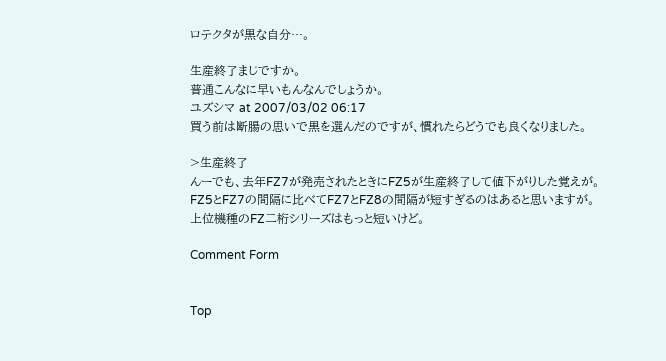ロテクタが黒な自分…。

生産終了まじですか。
普通こんなに早いもんなんでしょうか。
ユズシマ at 2007/03/02 06:17
買う前は断腸の思いで黒を選んだのですが、慣れたらどうでも良くなりました。

>生産終了
んーでも、去年FZ7が発売されたときにFZ5が生産終了して値下がりした覚えが。
FZ5とFZ7の間隔に比べてFZ7とFZ8の間隔が短すぎるのはあると思いますが。
上位機種のFZ二桁シリーズはもっと短いけど。

Comment Form


Top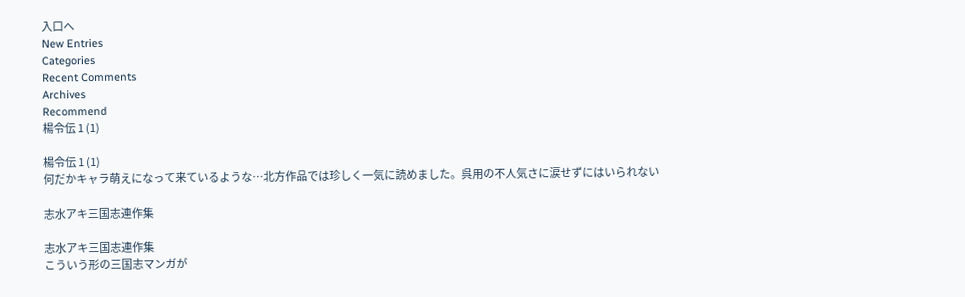入口へ
New Entries
Categories
Recent Comments
Archives
Recommend
楊令伝 1 (1)

楊令伝 1 (1)
何だかキャラ萌えになって来ているような…北方作品では珍しく一気に読めました。呉用の不人気さに涙せずにはいられない

志水アキ三国志連作集

志水アキ三国志連作集
こういう形の三国志マンガが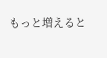もっと増えると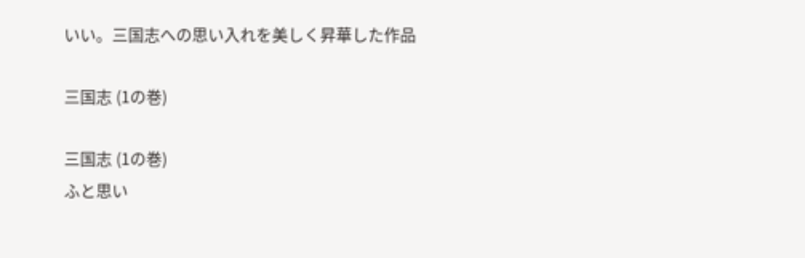いい。三国志への思い入れを美しく昇華した作品

三国志 (1の巻)

三国志 (1の巻)
ふと思い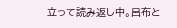立って読み返し中。呂布と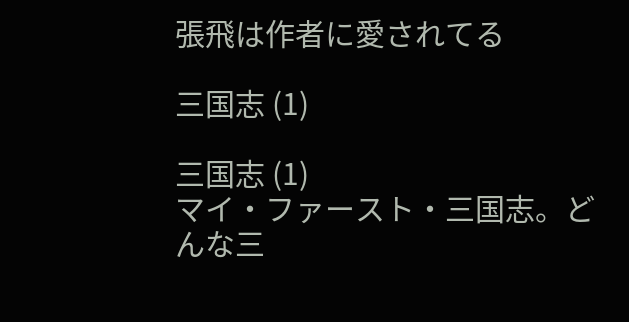張飛は作者に愛されてる

三国志 (1)

三国志 (1)
マイ・ファースト・三国志。どんな三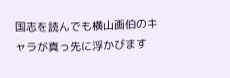国志を読んでも横山画伯のキャラが真っ先に浮かびます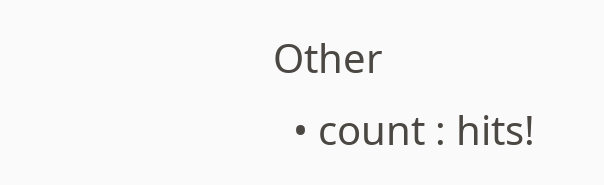Other
  • count : hits!